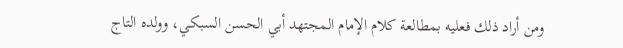ومن أراد ذلك فعليه بمطالعة كلام الإمام المجتهد أبي الحسن السبكي، وولده التاج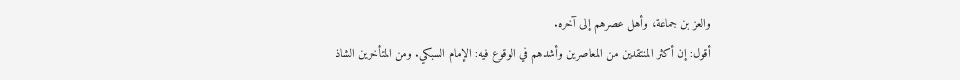والعز بن جماعة، وأهل عصرهم إلى آخره.
أقول: إن أكثر المنتقدين من المعاصرين وأشدهم في الوقوع فيه: الإمام السبكي. ومن المتأخرين الشاذ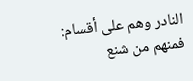النادر وهم على أقسام:
فمنهم من شنع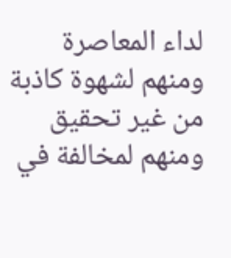لداء المعاصرة ومنهم لشهوة كاذبة من غير تحقيق ومنهم لمخالفة في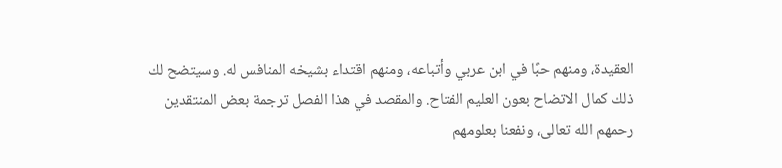العقيدة، ومنهم حبًا في ابن عربي وأتباعه، ومنهم اقتداء بشيخه المنافس له. وسيتضح لك ذلك كمال الاتضاح بعون العليم الفتاح. والمقصد في هذا الفصل ترجمة بعض المنتقدين رحمهم الله تعالى، ونفعنا بعلومهم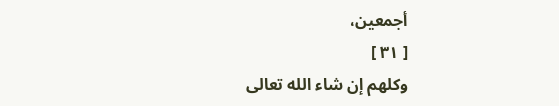أجمعين،
[ ٣١ ]
وكلهم إن شاء الله تعالى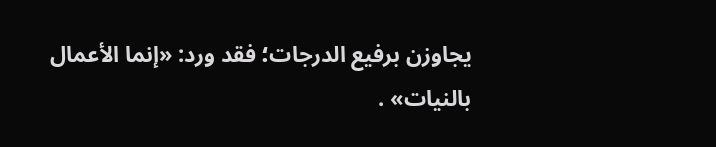يجاوزن برفيع الدرجات؛ فقد ورد: «إنما الأعمال بالنيات» .